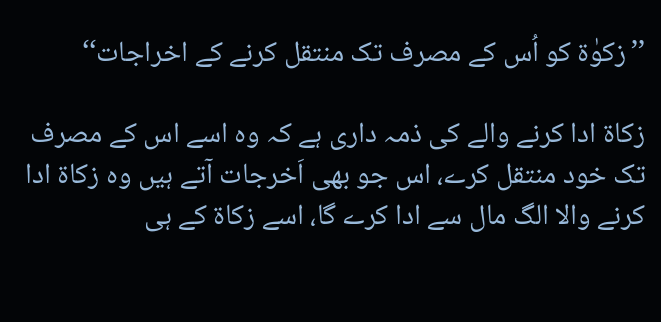’’زکوٰۃ کو اُس کے مصرف تک منتقل کرنے کے اخراجات‘‘

زکاۃ ادا کرنے والے کی ذمہ داری ہے کہ وہ اسے اس کے مصرف تک خود منتقل کرے، اس جو بھی اَخرجات آتے ہیں وہ زکاۃ ادا کرنے والا الگ مال سے ادا کرے گا، اسے زکاۃ کے ہی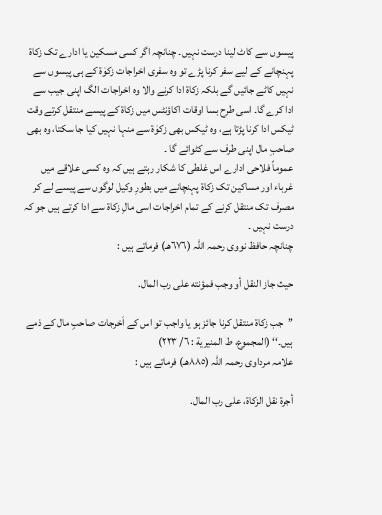پیسوں سے کاٹ لینا درست نہیں۔ چنانچہ اگر کسی مسکین یا ادارے تک زکاۃ پہنچانے کے لیے سفر کرنا پڑے تو وہ سفری اخراجات زکوٰۃ کے ہی پیسوں سے نہیں کاٹے جائیں گے بلکہ زکاۃ ادا کرنے والا وہ اخراجات الگ اپنی جیب سے ادا کرے گا۔ اسی طرح بسا اوقات اکاؤنٹس میں زکاۃ کے پیسے منتقل کرتے وقت ٹیکس ادا کرنا پڑتا ہے، وہ ٹیکس بھی زکوٰۃ سے منہا نہیں کیا جا سکتا، وہ بھی صاحبِ مال اپنی طرف سے کٹوائے گا ۔
عموماً فلاحی ادارے اس غلطی کا شکار رہتے ہیں کہ وہ کسی علاقے میں غرباء اور مساکین تک زکاۃ پہنچانے میں بطورِ وکیل لوگوں سے پیسے لے کر مصرف تک منتقل کرنے کے تمام اخراجات اسی مالِ زکاۃ سے ادا کرتے ہیں جو کہ درست نہیں ۔
چنانچہ حافظ نووی رحمہ اللہ (٦٧٦هـ) فرماتے ہیں :

حيث جاز النقل أو وجب فمؤنته على رب المال.

’’جب زکاۃ منتقل کرنا جائز ہو یا واجب تو اس کے اَخرجات صاحبِ مال کے ذمے ہیں۔‘‘ (المجموع، ط المنيرية : ٦/ ٢٢٣)
علامہ مرداوی رحمہ اللہ (٨٨٥هـ) فرماتے ہیں :

أجرة نقل الزكاة، على رب المال.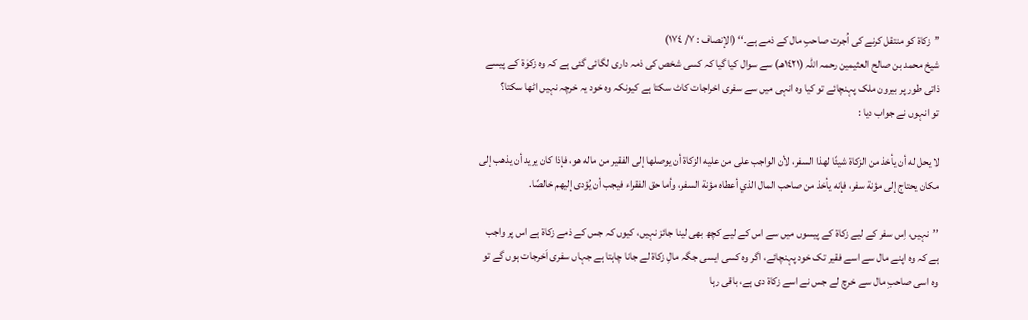’’زکاۃ کو منتقل کرنے کی اُجرت صاحبِ مال کے ذمے ہے۔‘‘ (الإنصاف : ٧/ ١٧٤)
شیخ محمد بن صالح العثيمين رحمہ اللہ (١٤٢١هـ) سے سوال کیا گیا کہ کسی شخص کی ذمہ داری لگائی گئی ہے کہ وہ زکوٰۃ کے پیسے ذاتی طور پر بیرون ملک پہنچائے تو کیا وہ انہی میں سے سفری اخراجات کاٹ سکتا ہے کیونکہ وہ خود یہ خرچہ نہیں اٹھا سکتا؟
تو انہوں نے جواب دیا :

لا يحل له أن يأخذ من الزكاة شيئًا لهذا السفر، لأن الواجب على من عليه الزكاة أن يوصلها إلى الفقير من ماله هو، فإذا كان يريد أن يذهب إلى مكان يحتاج إلى مؤنة سفر، فإنه يأخذ من صاحب المال الذي أعطاه مؤنة السفر، وأما حق الفقراء فيجب أن يُؤدى إليهم خالصًا.

’’نہیں، اِس سفر کے لیے زکاۃ کے پیسوں میں سے اس کے لیے کچھ بھی لینا جائز نہیں، کیوں کہ جس کے ذمے زکاۃ ہے اس پر واجب ہے کہ وہ اپنے مال سے اسے فقیر تک خود پہنچائے، اگر وہ کسی ایسی جگہ مالِ زکاۃ لے جانا چاہتا ہے جہاں سفری اَخرجات ہوں گے تو وہ اسی صاحبِ مال سے خرچ لے جس نے اسے زکاۃ دی ہے، باقی رہا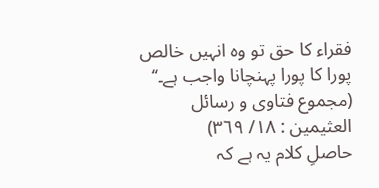فقراء کا حق تو وہ انہیں خالص پورا کا پورا پہنچانا واجب ہے۔‘‘ (مجموع فتاوى و رسائل العثيمين : ١٨/ ٣٦٩)
حاصلِ کلام یہ ہے کہ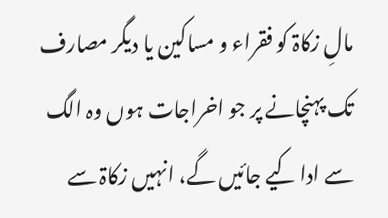مالِ زکاۃ کو فقراء و مساکین یا دیگر مصارف تک پہنچانے پر جو اخراجات ہوں وہ الگ سے ادا کیے جائیں گے، انہیں زکاۃ سے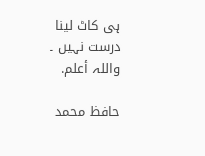ہی کاٹ لینا درست نہیں ۔ واللہ أعلم.

حافظ محمد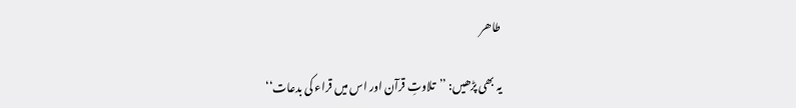طاھر

یہ بھی پڑھیں: ’’تلاوتِ قرآن اور اس میں قراء کی بدعات‘‘